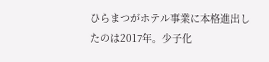ひらまつがホテル事業に本格進出したのは2017年。少子化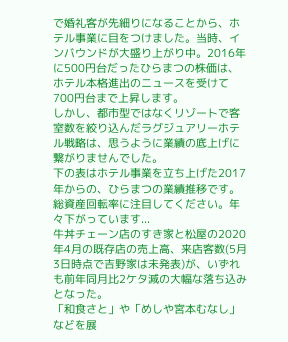で婚礼客が先細りになることから、ホテル事業に目をつけました。当時、インバウンドが大盛り上がり中。2016年に500円台だったひらまつの株価は、ホテル本格進出のニュースを受けて700円台まで上昇します。
しかし、都市型ではなくリゾートで客室数を絞り込んだラグジュアリーホテル戦略は、思うように業績の底上げに繋がりませんでした。
下の表はホテル事業を立ち上げた2017年からの、ひらまつの業績推移です。総資産回転率に注目してください。年々下がっています...
牛丼チェーン店のすき家と松屋の2020年4月の既存店の売上高、来店客数(5月3日時点で吉野家は未発表)が、いずれも前年同月比2ケタ減の大幅な落ち込みとなった。
「和食さと」や「めしや宮本むなし」などを展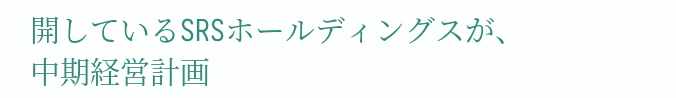開しているSRSホールディングスが、中期経営計画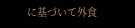に基づいて外食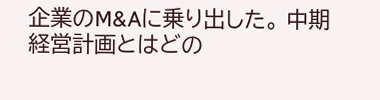企業のM&Aに乗り出した。 中期経営計画とはどの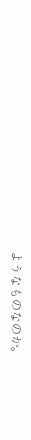ようなものなのか。